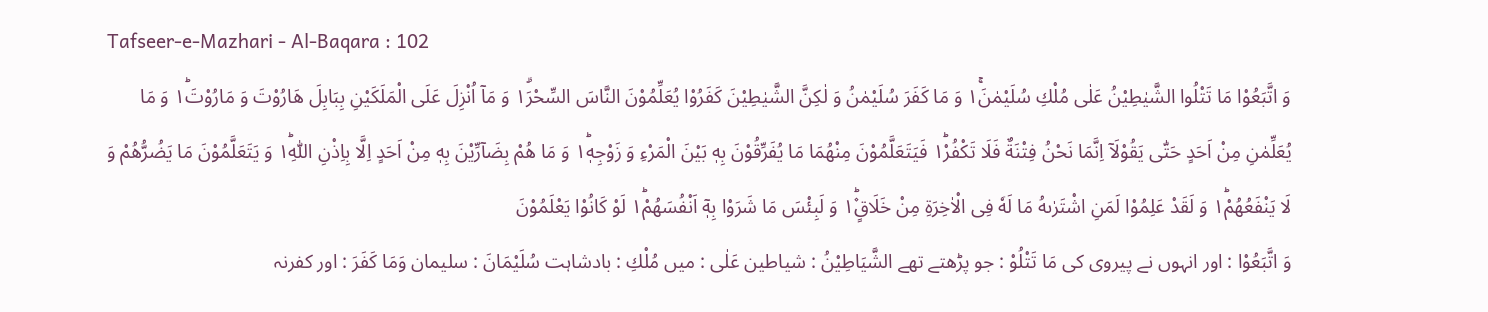Tafseer-e-Mazhari - Al-Baqara : 102
وَ اتَّبَعُوْا مَا تَتْلُوا الشَّیٰطِیْنُ عَلٰى مُلْكِ سُلَیْمٰنَ١ۚ وَ مَا كَفَرَ سُلَیْمٰنُ وَ لٰكِنَّ الشَّیٰطِیْنَ كَفَرُوْا یُعَلِّمُوْنَ النَّاسَ السِّحْرَ١ۗ وَ مَاۤ اُنْزِلَ عَلَى الْمَلَكَیْنِ بِبَابِلَ هَارُوْتَ وَ مَارُوْتَ١ؕ وَ مَا یُعَلِّمٰنِ مِنْ اَحَدٍ حَتّٰى یَقُوْلَاۤ اِنَّمَا نَحْنُ فِتْنَةٌ فَلَا تَكْفُرْ١ؕ فَیَتَعَلَّمُوْنَ مِنْهُمَا مَا یُفَرِّقُوْنَ بِهٖ بَیْنَ الْمَرْءِ وَ زَوْجِهٖ١ؕ وَ مَا هُمْ بِضَآرِّیْنَ بِهٖ مِنْ اَحَدٍ اِلَّا بِاِذْنِ اللّٰهِ١ؕ وَ یَتَعَلَّمُوْنَ مَا یَضُرُّهُمْ وَ لَا یَنْفَعُهُمْ١ؕ وَ لَقَدْ عَلِمُوْا لَمَنِ اشْتَرٰىهُ مَا لَهٗ فِی الْاٰخِرَةِ مِنْ خَلَاقٍ١ؕ۫ وَ لَبِئْسَ مَا شَرَوْا بِهٖۤ اَنْفُسَهُمْ١ؕ لَوْ كَانُوْا یَعْلَمُوْنَ
وَ اتَّبَعُوْا : اور انہوں نے پیروی کی مَا تَتْلُوْ : جو پڑھتے تھے الشَّيَاطِیْنُ : شیاطین عَلٰى : میں مُلْكِ : بادشاہت سُلَيْمَانَ : سلیمان وَمَا کَفَرَ : اور کفرنہ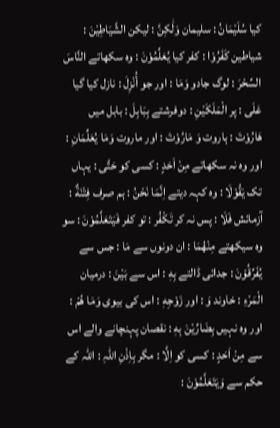کیا سُلَيْمَانُ : سلیمان وَلَٰكِنَّ : لیکن الشَّيَاطِیْنَ : شیاطین کَفَرُوْا : کفر کیا يُعَلِّمُوْنَ : وہ سکھاتے النَّاسَ السِّحْرَ : لوگ جادو وَمَا : اور جو أُنْزِلَ : نازل کیا گیا عَلَى : پر الْمَلَکَيْنِ : دوفرشتے بِبَابِلَ : بابل میں هَارُوْتَ : ہاروت وَ مَارُوْتَ : اور ماروت وَمَا يُعَلِّمَانِ : اور وہ نہ سکھاتے مِنْ اَحَدٍ : کسی کو حَتَّی : یہاں تک يَقُوْلَا : وہ کہہ دیتے اِنَّمَا نَحْنُ : ہم صرف فِتْنَةٌ : آزمائش فَلَا : پس نہ کر تَكْفُر : تو کفر فَيَتَعَلَّمُوْنَ : سو وہ سیکھتے مِنْهُمَا : ان دونوں سے مَا : جس سے يُفَرِّقُوْنَ : جدائی ڈالتے بِهٖ : اس سے بَيْنَ : درمیان الْمَرْءِ : خاوند وَ : اور زَوْجِهٖ : اس کی بیوی وَمَا هُمْ : اور وہ نہیں بِضَارِّیْنَ بِهٖ : نقصان پہنچانے والے اس سے مِنْ اَحَدٍ : کسی کو اِلَّا : مگر بِاِذْنِ اللہِ : اللہ کے حکم سے وَيَتَعَلَّمُوْنَ :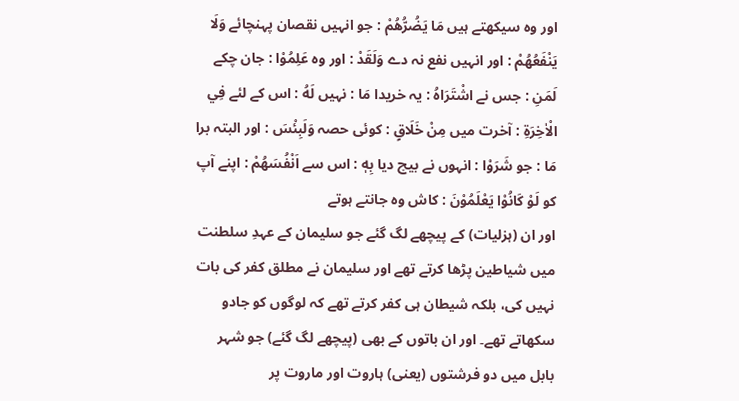اور وہ سیکھتے ہیں مَا يَضُرُّهُمْ : جو انہیں نقصان پہنچائے وَلَا يَنْفَعُهُمْ : اور انہیں نفع نہ دے وَلَقَدْ : اور وہ عَلِمُوْا : جان چکے لَمَنِ : جس نے اشْتَرَاهُ : یہ خریدا مَا : نہیں لَهُ : اس کے لئے فِي الْاٰخِرَةِ : آخرت میں مِنْ خَلَاقٍ : کوئی حصہ وَلَبِئْسَ : اور البتہ برا مَا : جو شَرَوْا : انہوں نے بیچ دیا بِهٖ : اس سے اَنْفُسَهُمْ : اپنے آپ کو لَوْ کَانُوْا يَعْلَمُوْنَ : کاش وہ جانتے ہوتے
اور ان (ہزلیات) کے پیچھے لگ گئے جو سلیمان کے عہدِ سلطنت میں شیاطین پڑھا کرتے تھے اور سلیمان نے مطلق کفر کی بات نہیں کی، بلکہ شیطان ہی کفر کرتے تھے کہ لوگوں کو جادو سکھاتے تھے۔ اور ان باتوں کے بھی (پیچھے لگ گئے) جو شہر بابل میں دو فرشتوں (یعنی) ہاروت اور ماروت پر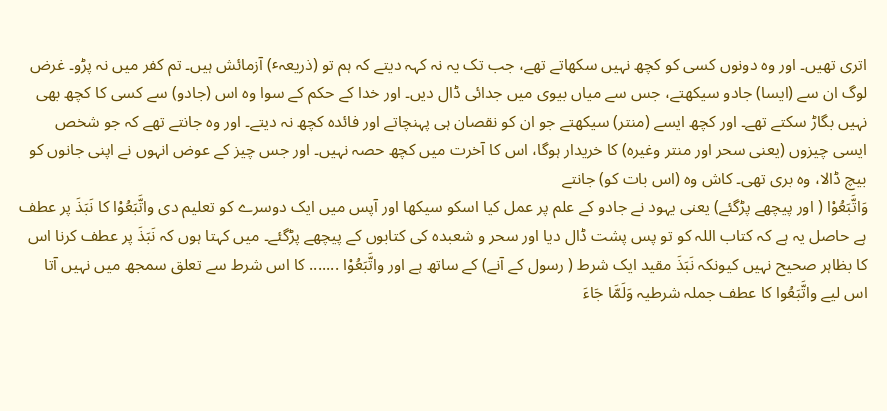اتری تھیں۔ اور وہ دونوں کسی کو کچھ نہیں سکھاتے تھے، جب تک یہ نہ کہہ دیتے کہ ہم تو (ذریعہٴ) آزمائش ہیں۔ تم کفر میں نہ پڑو۔ غرض لوگ ان سے (ایسا) جادو سیکھتے، جس سے میاں بیوی میں جدائی ڈال دیں۔ اور خدا کے حکم کے سوا وہ اس (جادو) سے کسی کا کچھ بھی نہیں بگاڑ سکتے تھے۔ اور کچھ ایسے (منتر) سیکھتے جو ان کو نقصان ہی پہنچاتے اور فائدہ کچھ نہ دیتے۔ اور وہ جانتے تھے کہ جو شخص ایسی چیزوں (یعنی سحر اور منتر وغیرہ) کا خریدار ہوگا، اس کا آخرت میں کچھ حصہ نہیں۔ اور جس چیز کے عوض انہوں نے اپنی جانوں کو بیچ ڈالا، وہ بری تھی۔ کاش وہ (اس بات کو) جانتے
وَاتَّبَعُوْا ( اور پیچھے پڑگئے) یعنی یہود نے جادو کے علم پر عمل کیا اسکو سیکھا اور آپس میں ایک دوسرے کو تعلیم دی واتَّبَعُوْا کا نَبَذَ پر عطف ہے حاصل یہ ہے کہ کتاب اللہ کو تو پس پشت ڈال دیا اور سحر و شعبدہ کی کتابوں کے پیچھے پڑگئے۔ میں کہتا ہوں کہ نَبَذَ پر عطف کرنا اس کا بظاہر صحیح نہیں کیونکہ نَبَذَ مقید ایک شرط ( رسول کے آنے) کے ساتھ ہے اور واتَّبَعُوْا ....... کا اس شرط سے تعلق سمجھ میں نہیں آتا اس لیے واتَّبَعُوا کا عطف جملہ شرطیہ وَلَمَّا جَاءَ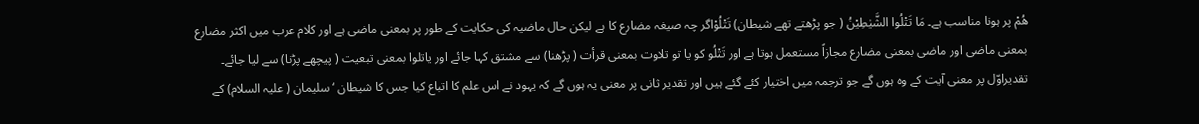ھُمْ پر ہونا مناسب ہے۔ مَا تَتْلُوا الشَّيٰطِيْنُ ( جو پڑھتے تھے شیطان) تَتْلُوْاگر چہ صیغہ مضارع کا ہے لیکن حال ماضیہ کی حکایت کے طور پر بمعنی ماضی ہے اور کلام عرب میں اکثر مضارع بمعنی ماضی اور ماضی بمعنی مضارع مجازاً مستعمل ہوتا ہے اور تَتْلُو کو یا تو تلاوت بمعنی قرأت ( پڑھنا) سے مشتق کہا جائے اور یاتلوا بمعنی تبعیت ( پیچھے پڑنا) سے لیا جائے۔ تقدیراوّل پر معنی آیت کے وہ ہوں گے جو ترجمہ میں اختیار کئے گئے ہیں اور تقدیر ثانی پر معنی یہ ہوں گے کہ یہود نے اس علم کا اتباع کیا جس کا شیطان ‘ سلیمان ( علیہ السلام) کے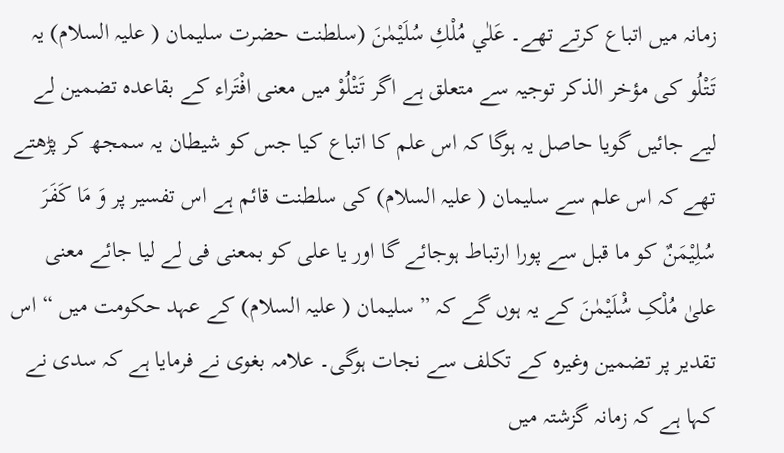زمانہ میں اتباع کرتے تھے۔ عَلٰي مُلْكِ سُلَيْمٰنَ (سلطنت حضرت سلیمان ( علیہ السلام) یہ تَتْلُو کی مؤخر الذکر توجیہ سے متعلق ہے اگر تَتْلُوْ میں معنی افْتَراء کے بقاعدہ تضمین لے لیے جائیں گویا حاصل یہ ہوگا کہ اس علم کا اتباع کیا جس کو شیطان یہ سمجھ کر پڑھتے تھے کہ اس علم سے سلیمان ( علیہ السلام) کی سلطنت قائم ہے اس تفسیر پر وَ مَا کَفَرَ سُلِیْمَنٌ کو ما قبل سے پورا ارتباط ہوجائے گا اور یا علی کو بمعنی فی لے لیا جائے معنی علیٰ مُلْکِ سُْلَیْمٰنَ کے یہ ہوں گے کہ ” سلیمان ( علیہ السلام) کے عہد حکومت میں “ اس تقدیر پر تضمین وغیرہ کے تکلف سے نجات ہوگی۔ علامہ بغوی نے فرمایا ہے کہ سدی نے کہا ہے کہ زمانہ گزشتہ میں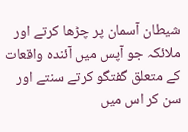شیطان آسمان پر چڑھا کرتے اور ملائکہ جو آپس میں آئندہ واقعات کے متعلق گفتگو کرتے سنتے اور سن کر اس میں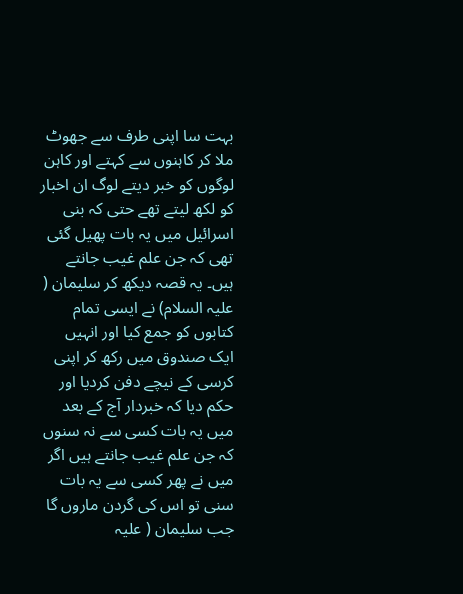بہت سا اپنی طرف سے جھوٹ ملا کر کاہنوں سے کہتے اور کاہن لوگوں کو خبر دیتے لوگ ان اخبار کو لکھ لیتے تھے حتی کہ بنی اسرائیل میں یہ بات پھیل گئی تھی کہ جن علم غیب جانتے ہیں۔ یہ قصہ دیکھ کر سلیمان ( علیہ السلام) نے ایسی تمام کتابوں کو جمع کیا اور انہیں ایک صندوق میں رکھ کر اپنی کرسی کے نیچے دفن کردیا اور حکم دیا کہ خبردار آج کے بعد میں یہ بات کسی سے نہ سنوں کہ جن علم غیب جانتے ہیں اگر میں نے پھر کسی سے یہ بات سنی تو اس کی گردن ماروں گا جب سلیمان ( علیہ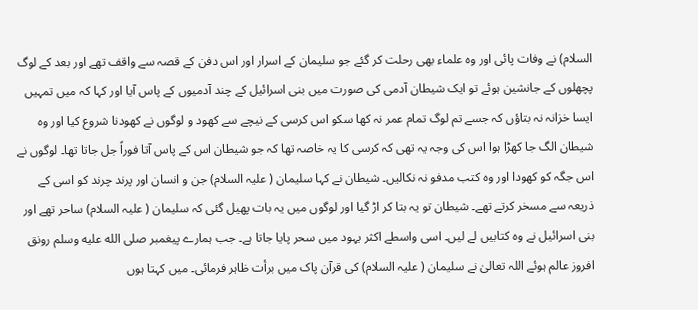السلام) نے وفات پائی اور وہ علماء بھی رحلت کر گئے جو سلیمان کے اسرار اور اس دفن کے قصہ سے واقف تھے اور بعد کے لوگ پچھلوں کے جانشین ہوئے تو ایک شیطان آدمی کی صورت میں بنی اسرائیل کے چند آدمیوں کے پاس آیا اور کہا کہ میں تمہیں ایسا خزانہ نہ بتاؤں کہ جسے تم لوگ تمام عمر نہ کھا سکو اس کرسی کے نیچے سے کھود و لوگوں نے کھودنا شروع کیا اور وہ شیطان الگ جا کھڑا ہوا اس کی وجہ یہ تھی کہ کرسی کا یہ خاصہ تھا کہ جو شیطان اس کے پاس آتا فوراً جل جاتا تھا۔ لوگوں نے اس جگہ کو کھودا اور وہ کتب مدفو نہ نکالیں۔ شیطان نے کہا سلیمان ( علیہ السلام) جن و انسان اور پرند چرند کو اسی کے ذریعہ سے مسخر کرتے تھے۔ شیطان تو یہ بتا کر اڑ گیا اور لوگوں میں یہ بات پھیل گئی کہ سلیمان ( علیہ السلام) ساحر تھے اور بنی اسرائیل نے وہ کتابیں لے لیں۔ اسی واسطے اکثر یہود میں سحر پایا جاتا ہے۔ جب ہمارے پیغمبر صلى الله عليه وسلم رونق افروز عالم ہوئے اللہ تعالیٰ نے سلیمان ( علیہ السلام) کی قرآن پاک میں برأت ظاہر فرمائی۔ میں کہتا ہوں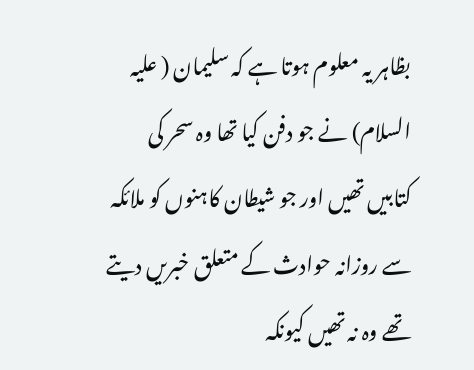بظاہر یہ معلوم ہوتا ہے کہ سلیمان ( علیہ السلام) نے جو دفن کیا تھا وہ سحر کی کتابیں تھیں اور جو شیطان کاہنوں کو ملائکہ سے روزانہ حوادث کے متعلق خبریں دیتے تھے وہ نہ تھیں کیونکہ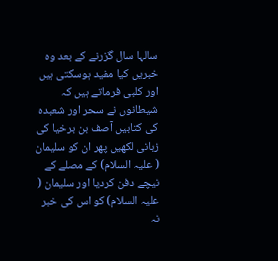سالہا سال گزرنے کے بعد وہ خبریں کیا مفید ہوسکتی ہیں اور کلبی فرماتے ہیں کہ شیطانوں نے سحر اور شعبدہ کی کتابیں آصف بن برخیا کی زبانی لکھیں پھر ان کو سلیمان ( علیہ السلام) کے مصلے کے نیچے دفن کردیا اور سلیمان ( علیہ السلام) کو اس کی خبر نہ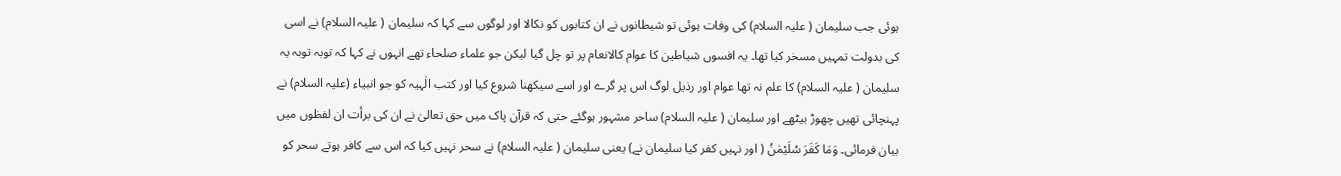ہوئی جب سلیمان ( علیہ السلام) کی وفات ہوئی تو شیطانوں نے ان کتابوں کو نکالا اور لوگوں سے کہا کہ سلیمان ( علیہ السلام) نے اسی کی بدولت تمہیں مسخر کیا تھا۔ یہ افسوں شیاطین کا عوام کالانعام پر تو چل گیا لیکن جو علماء صلحاء تھے انہوں نے کہا کہ توبہ توبہ یہ سلیمان ( علیہ السلام) کا علم نہ تھا عوام اور رذیل لوگ اس پر گرے اور اسے سیکھنا شروع کیا اور کتب الٰہیہ کو جو انبیاء (علیہ السلام) نے پہنچائی تھیں چھوڑ بیٹھے اور سلیمان ( علیہ السلام) ساحر مشہور ہوگئے حتی کہ قرآن پاک میں حق تعالیٰ نے ان کی برأت ان لفظوں میں بیان فرمائی۔ وَمَا كَفَرَ سُلَيْمٰنُ ( اور نہیں کفر کیا سلیمان نے) یعنی سلیمان ( علیہ السلام) نے سحر نہیں کیا کہ اس سے کافر ہوتے سحر کو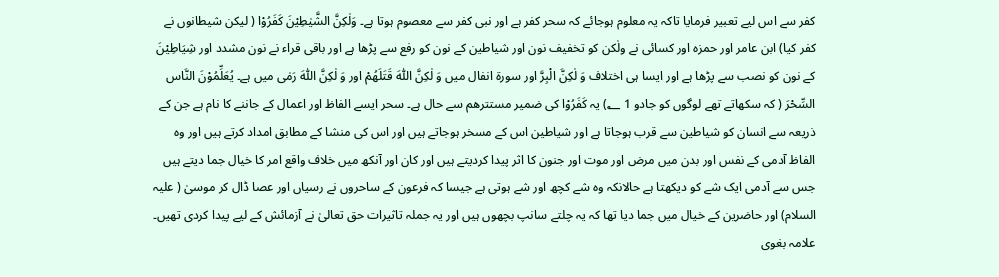کفر سے اس لیے تعبیر فرمایا تاکہ یہ معلوم ہوجائے کہ سحر کفر ہے اور نبی کفر سے معصوم ہوتا ہے۔ وَلٰكِنَّ الشَّيٰطِيْنَ كَفَرُوْا ( لیکن شیطانوں نے کفر کیا) ابن عامر اور حمزہ اور کسائی نے ولٰکن کو تخفیف نون اور شیاطین کے نون کو رفع سے پڑھا ہے اور باقی قراء نے نون مشدد اور شِیَاطِیْنَ کے نون کو نصب سے پڑھا ہے اور ایسا ہی اختلاف وَ لٰکِنَّ الْبِرَّ اور سورة انفال میں وَ لٰکِنَّ اللّٰہَ قَتَلَھُمْ اور وَ لٰکِنَّ اللّٰہَ رَمٰی میں ہے۔ يُعَلِّمُوْنَ النَّاس السِّحْرَ ( کہ سکھاتے تھے لوگوں کو جادو 1 ؂) یہ کَفَرُوْا کی ضمیر مستترھم سے حال ہے۔ سحر ایسے الفاظ اور اعمال کے جاننے کا نام ہے جن کے ذریعہ سے انسان کو شیاطین سے قرب ہوجاتا ہے اور شیاطین اس کے مسخر ہوجاتے ہیں اور اس کی منشا کے مطابق امداد کرتے ہیں اور وہ الفاظ آدمی کے نفس اور بدن میں مرض اور موت اور جنون کا اثر پیدا کردیتے ہیں اور کان اور آنکھ میں خلاف واقع امر کا خیال جما دیتے ہیں جس سے آدمی ایک شے کو دیکھتا ہے حالانکہ وہ شے کچھ اور شے ہوتی ہے جیسا کہ فرعون کے ساحروں نے رسیاں اور عصا ڈال کر موسیٰ ( علیہ السلام) اور حاضرین کے خیال میں جما دیا تھا کہ یہ چلتے سانپ بچھوں ہیں اور یہ جملہ تاثیرات حق تعالیٰ نے آزمائش کے لیے پیدا کردی تھیں۔ علامہ بغوی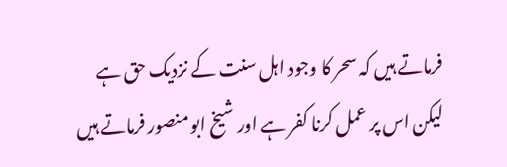فرماتے ہیں کہ سحر کا وجود اہل سنت کے نزدیک حق ہے لیکن اس پر عمل کرنا کفر ہے اور شیخ ابو منصور فرماتے ہیں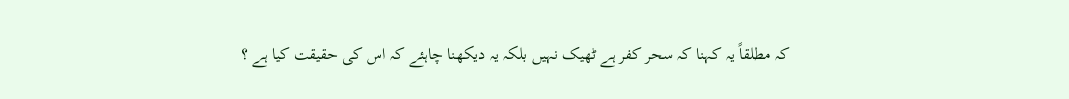کہ مطلقاً یہ کہنا کہ سحر کفر ہے ٹھیک نہیں بلکہ یہ دیکھنا چاہئے کہ اس کی حقیقت کیا ہے ؟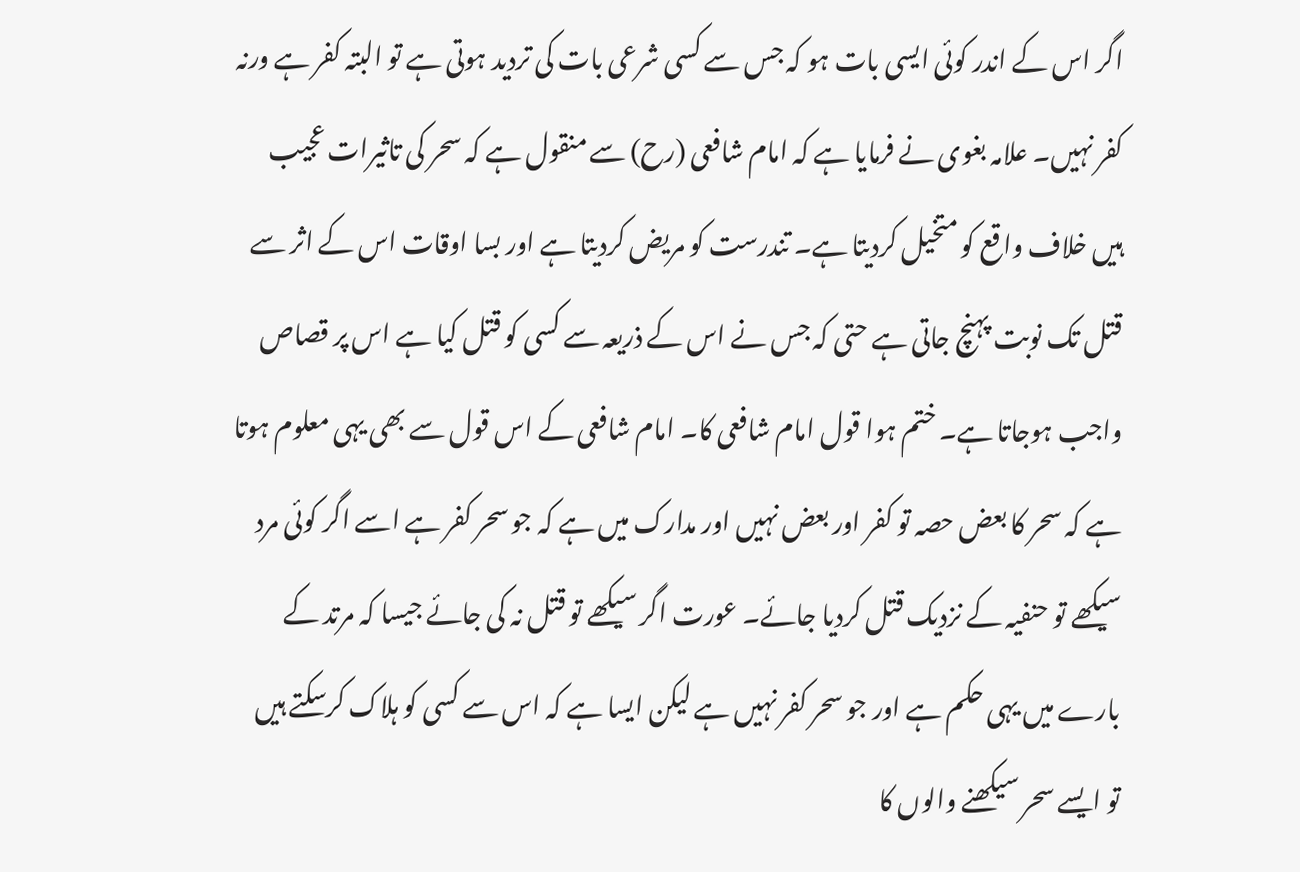اگر اس کے اندر کوئی ایسی بات ہو کہ جس سے کسی شرعی بات کی تردید ہوتی ہے تو البتہ کفر ہے ورنہ کفر نہیں۔ علامہ بغوی نے فرمایا ہے کہ امام شافعی (رح) سے منقول ہے کہ سحر کی تاثیرات عجیب ہیں خلاف واقع کو متخیل کردیتا ہے۔ تندرست کو مریض کردیتا ہے اور بسا اوقات اس کے اثر سے قتل تک نوبت پہنچ جاتی ہے حتی کہ جس نے اس کے ذریعہ سے کسی کو قتل کیا ہے اس پر قصاص واجب ہوجاتا ہے۔ ختم ہوا قول امام شافعی کا۔ امام شافعی کے اس قول سے بھی یہی معلوم ہوتا ہے کہ سحر کا بعض حصہ تو کفر اور بعض نہیں اور مدارک میں ہے کہ جو سحر کفر ہے اسے اگر کوئی مرد سیکھے تو حنفیہ کے نزدیک قتل کردیا جائے۔ عورت اگر سیکھے تو قتل نہ کی جائے جیسا کہ مرتد کے بارے میں یہی حکم ہے اور جو سحر کفر نہیں ہے لیکن ایسا ہے کہ اس سے کسی کو ہلاک کرسکتے ہیں تو ایسے سحر سیکھنے والوں کا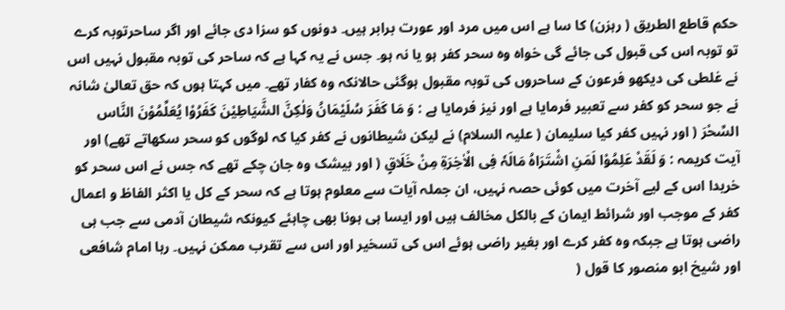حکم قاطع الطریق ( رہزن) کا سا ہے اس میں مرد اور عورت برابر ہیں۔ دونوں کو سزا دی جائے اور اگر ساحرتوبہ کرے تو توبہ اس کی قبول کی جائے گی خواہ وہ سحر کفر ہو یا نہ ہو۔ جس نے یہ کہا ہے کہ ساحر کی توبہ مقبول نہیں اس نے غلطی کی دیکھو فرعون کے ساحروں کی توبہ مقبول ہوگئی حالانکہ وہ کفار تھے۔ میں کہتا ہوں کہ حق تعالیٰ شانہ نے جو سحر کو کفر سے تعبیر فرمایا ہے اور نیز فرمایا ہے : وَ مَا کَفَرَ سُلَیْمَانُ وَلٰکِنَّ الشَّیَاطِیْنَ کَفَرُوْا یُعَلِّمُوْنَ النَّاس السِّحْرَ ( اور نہیں کفر کیا سلیمان ( علیہ السلام) نے لیکن شیطانوں نے کفر کیا کہ لوگوں کو سحر سکھاتے تھے) اور آیت کریمہ : وَ لَقَدْ عَلِمُوْا لَمَنِ اشْتَرَاہُ مَالَہٗ فِی الْاٰخِرَۃِ مِنْ خَلَاقٍ ( اور بیشک وہ جان چکے تھے کہ جس نے اس سحر کو خریدا اس کے لیے آخرت میں کوئی حصہ نہیں، ان جملہ آیات سے معلوم ہوتا ہے کہ سحر کے کل یا اکثر الفاظ و اعمال کفر کے موجب اور شرائط ایمان کے بالکل مخالف ہیں اور ایسا ہی ہونا بھی چاہئے کیونکہ شیطان آدمی سے جب ہی راضی ہوتا ہے جبکہ وہ کفر کرے اور بغیر راضی ہوئے اس کی تسخیر اور اس سے تقرب ممکن نہیں۔ رہا امام شافعی اور شیخ ابو منصور کا قول (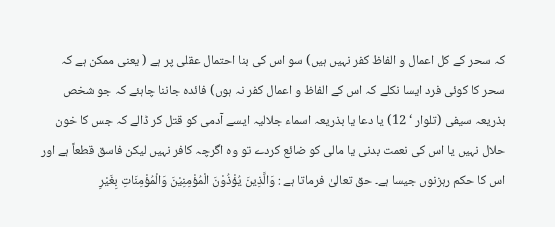کہ سحر کے کل اعمال و الفاظ کفر نہیں ہیں) سو اس کی بنا احتمال عقلی پر ہے ( یعنی ممکن ہے کہ سحر کا کوئی فرد ایسا نکلے کہ اس کے الفاظ و اعمال کفر نہ ہوں) فائدہ جاننا چاہئے کہ جو شخص بذریعہ سیفی (تلوار ‘ 12) یا دعا یا بذریعہ اسماء جلالیہ ایسے آدمی کو قتل کر ڈالے کہ جس کا خون حلال نہیں یا اس کی نعمت بدنی یا مالی کو ضائع کردے تو وہ اگرچہ کافر نہیں لیکن فاسق قطعاً ہے اور اس کا حکم رہزنوں جیسا ہے۔ حق تعالیٰ فرماتا ہے : وَالَّذِینَ یُؤْذُوْنَ الْمُؤْمِنِیْنَ وَالْمُؤْمِنَاتِ بِغَیْرِ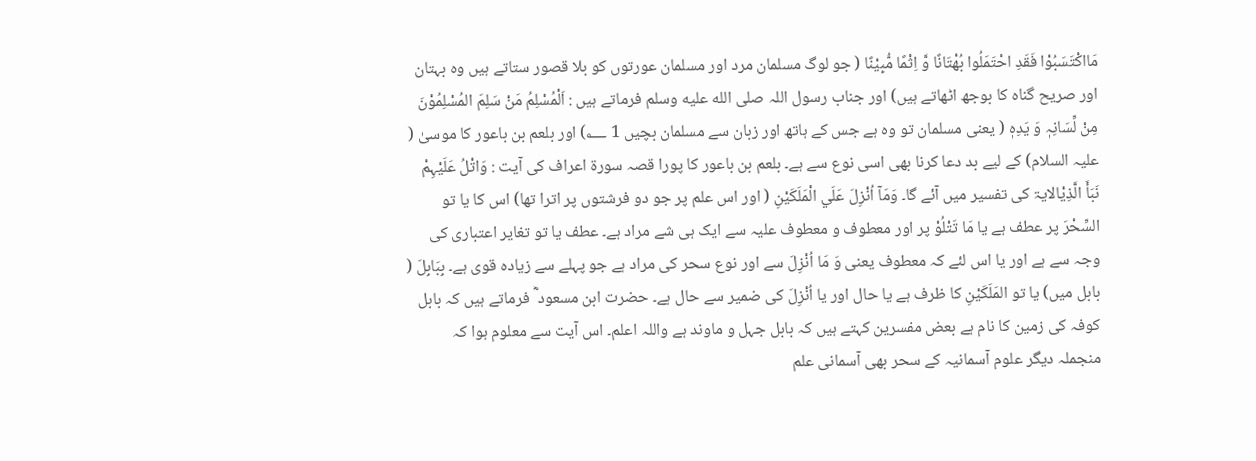مَااکْتَسَبُوْا فَقَدِ احْتَمَلُوا بُھْتَانًا وَّ اِثْمًا مُّبِیْنًا ( جو لوگ مسلمان مرد اور مسلمان عورتوں کو بلا قصور ستاتے ہیں وہ بہتان اور صریح گناہ کا بوجھ اٹھاتے ہیں) اور جناب رسول اللہ صلى الله عليه وسلم فرماتے ہیں : اَلْمُسْلِمُ مَنْ سَلِمَ المُسْلِمُوْنَ مِنْ لِّسَانِہٖ وَ یَدِہٖ ( یعنی مسلمان تو وہ ہے جس کے ہاتھ اور زبان سے مسلمان بچیں 1 ؂) اور بلعم بن باعور کا موسیٰ ( علیہ السلام) کے لیے بد دعا کرنا بھی اسی نوع سے ہے۔ بلعم بن باعور کا پورا قصہ سورة اعراف کی آیت : وَاتْلُ عَلَیْہِمْ نَبَأَ الَّذِیْالایۃ کی تفسیر میں آئے گا۔ وَمَآ اُنْزِلَ عَلَي الْمَلَكَيْنِ ( اور اس علم پر جو دو فرشتوں پر اترا تھا) اس کا یا تو السِّحْرَ پر عطف ہے یا مَا تَتْلُوْ پر اور معطوف و معطوف علیہ سے ایک ہی شے مراد ہے۔ عطف یا تو تغایر اعتباری کی وجہ سے ہے اور یا اس لئے کہ معطوف یعنی وَ مَا اُنْزِلَ سے اور نوع سحر کی مراد ہے جو پہلے سے زیادہ قوی ہے۔ بِبَابِلَ ( بابل میں) یا تو المَلَکَیْنِ کا ظرف ہے یا حال اور یا اُنْزِلَ کی ضمیر سے حال ہے۔ حضرت ابن مسعود ؓ فرماتے ہیں کہ بابل کوفہ کی زمین کا نام ہے بعض مفسرین کہتے ہیں کہ بابل جہل و ماوند ہے واللہ اعلم۔ اس آیت سے معلوم ہوا کہ منجملہ دیگر علوم آسمانیہ کے سحر بھی آسمانی علم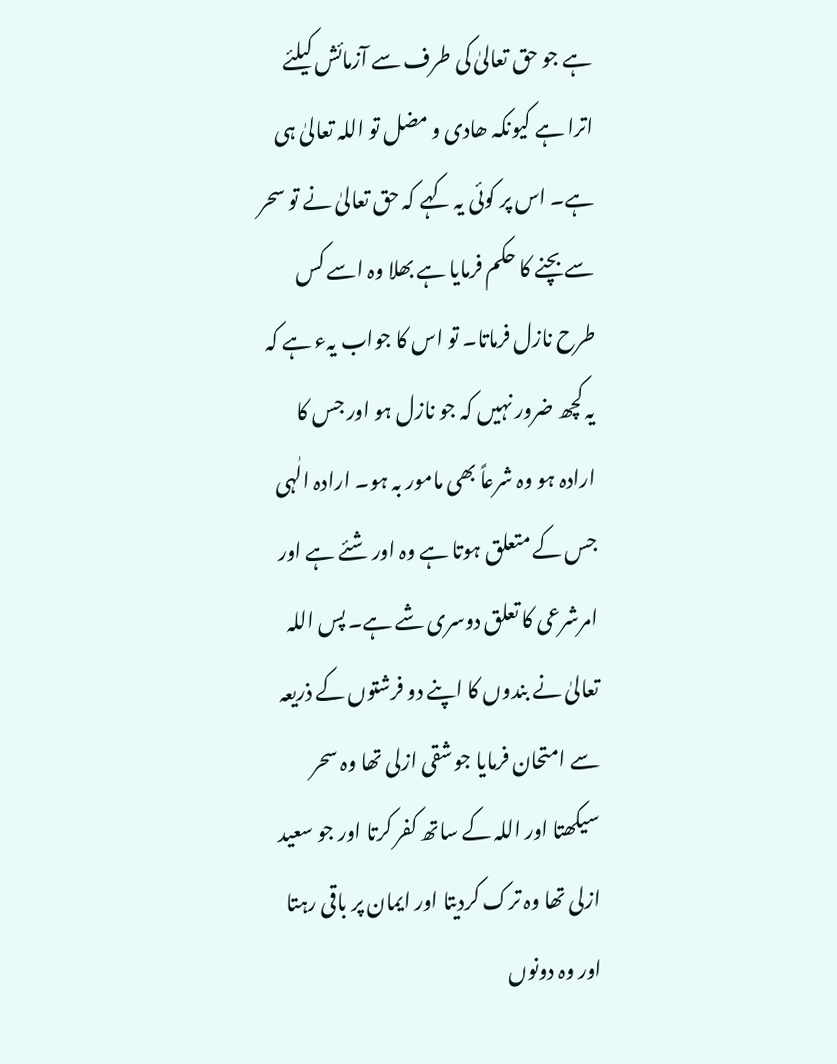ہے جو حق تعالیٰ کی طرف سے آزمائش کیلئے اترا ہے کیونکہ ھادی و مضل تو اللہ تعالیٰ ہی ہے۔ اس پر کوئی یہ کہے کہ حق تعالیٰ نے تو سحر سے بچنے کا حکم فرمایا ہے بھلا وہ اسے کس طرح نازل فرماتا۔ تو اس کا جواب یہء ہے کہ یہ کچھ ضرور نہیں کہ جو نازل ہو اور جس کا ارادہ ہو وہ شرعاً بھی مامور بہ ہو۔ ارادہ الٰہی جس کے متعلق ہوتا ہے وہ اور شئے ہے اور امرشرعی کا تعلق دوسری شے ہے۔ پس اللہ تعالیٰ نے بندوں کا اپنے دو فرشتوں کے ذریعہ سے امتحان فرمایا جو شقی ازلی تھا وہ سحر سیکھتا اور اللہ کے ساتھ کفر کرتا اور جو سعید ازلی تھا وہ ترک کردیتا اور ایمان پر باقی رہتا اور وہ دونوں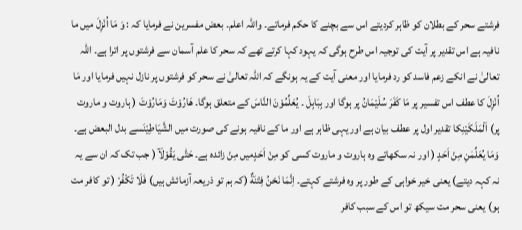فرشتے سحر کے بطلان کو ظاہر کردیتے اس سے بچنے کا حکم فرماتے۔ واللہ اعلم۔ بعض مفسرین نے فرمایا کہ : وَ مَا اُنْزِلَ میں ما نافیہ ہے اس تقدیر پر آیت کی توجیہ اس طرح ہوگی کہ یہود کہا کرتے تھے کہ سحر کا علم آسمان سے فرشتوں پر اترا ہے۔ اللہ تعالیٰ نے انکے زعم فاسد کو رد فرمایا اور معنی آیت کے یہ ہونگے کہ اللہ تعالیٰ نے سحر کو فرشتوں پر نازل نہیں فرمایا اور مَا اُنْزِلَ کا عطف اس تفسیر پر مَا کَفَرَ سُلَیْمَانُ پر ہوگا اور بِبَابِلَ ۔ یُعَلِّمُوْنَ النَّاسَ کے متعلق ہوگا۔ ھَارُوْتَ وَمَارُوْتَ ( ہاروت و ماروت پر) اَلْمَلَکَیْنِکا تقدیر اول پر عطف بیان ہے اور یہی ظاہر ہے اور ما کے نافیہ ہونے کی صورت میں الشَّیَاطِیْنَسے بدل البعض ہے۔ وَمَا يُعَلِّمٰنِ مِنْ اَحَدٍ ( اور نہ سکھاتے وہ ہاروت و ماروت کسی کو مِنْ اَحَدٍمیں مِنْ زائدہ ہے۔ حَتّٰى يَقُوْلَآ ( جب تک کہ ان سے یہ نہ کہہ دیتے) یعنی خیر خواہی کے طور پر وہ فرشتے کہتے۔ اِنَّمَا نَحْنُ فِتْنَةٌ (کہ ہم تو ذریعہ آزمائش ہیں) فَلَا تَكْفُرْ ( تو کافر مت ہو) یعنی سحر مت سیکھ تو اس کے سبب کافر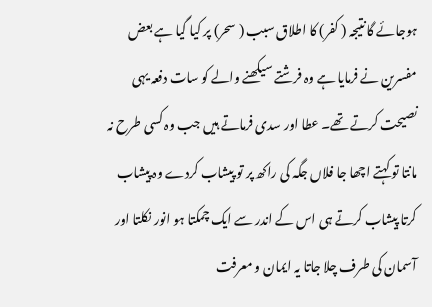ہوجائے گا نتیجہ ( کفر) کا اطلاق سبب ( سحر) پر کیا گیا ہے بعض مفسرین نے فرمایا ہے وہ فرشتے سیکھنے والے کو سات دفعہ یہی نصیحت کرتے تھے۔ عطا اور سدی فرماتے ہیں جب وہ کسی طرح نہ مانتا تو کہتے اچھا جا فلاں جگہ کی راکھ پر تو پیشاب کردے وہ پیشاب کرتا پیشاب کرتے ہی اس کے اندر سے ایک چمکتا ہو انور نکلتا اور آسمان کی طرف چلا جاتا یہ ایمان و معرفت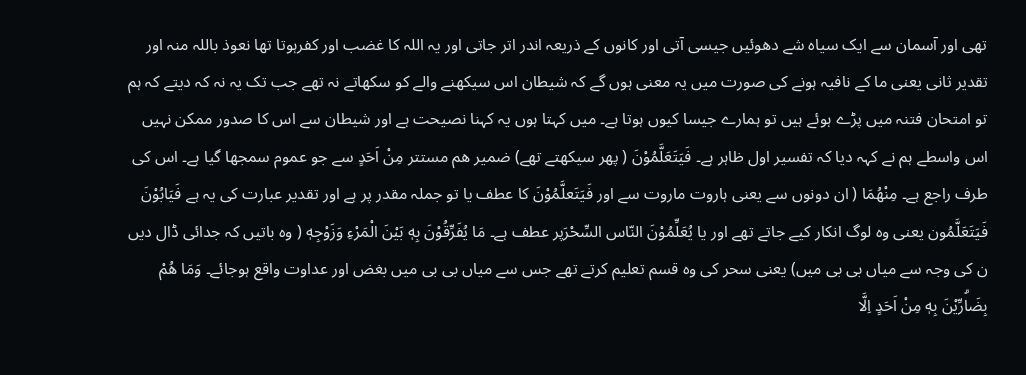تھی اور آسمان سے ایک سیاہ شے دھوئیں جیسی آتی اور کانوں کے ذریعہ اندر اتر جاتی اور یہ اللہ کا غضب اور کفرہوتا تھا نعوذ باللہ منہ اور تقدیر ثانی یعنی ما کے نافیہ ہونے کی صورت میں یہ معنی ہوں گے کہ شیطان اس سیکھنے والے کو سکھاتے نہ تھے جب تک یہ نہ کہ دیتے کہ ہم تو امتحان فتنہ میں پڑے ہوئے ہیں تو ہمارے جیسا کیوں ہوتا ہے۔ میں کہتا ہوں یہ کہنا نصیحت ہے اور شیطان سے اس کا صدور ممکن نہیں اس واسطے ہم نے کہہ دیا کہ تفسیر اول ظاہر ہے۔ فَيَتَعَلَّمُوْنَ ( پھر سیکھتے تھے) ضمیر ھم مستتر مِنْ اَحَدٍ سے جو عموم سمجھا گیا ہے۔ اس کی طرف راجع ہے۔ مِنْهُمَا ( ان دونوں سے یعنی ہاروت ماروت سے اور فَیَتَعلَّمُوْنَ کا عطف یا تو جملہ مقدر پر ہے اور تقدیر عبارت کی یہ ہے فَیَابُوْنَ فَیَتَعَلَّمُون یعنی وہ لوگ انکار کیے جاتے تھے اور یا یُعَلِّمُوْنَ النّاس السِّحْرَپر عطف ہے۔ مَا يُفَرِّقُوْنَ بِهٖ بَيْنَ الْمَرْءِ وَزَوْجِهٖ ( وہ باتیں کہ جدائی ڈال دیں ن کی وجہ سے میاں بی بی میں) یعنی سحر کی وہ قسم تعلیم کرتے تھے جس سے میاں بی بی میں بغض اور عداوت واقع ہوجائے۔ وَمَا ھُمْ بِضَاۗرِّيْنَ بِهٖ مِنْ اَحَدٍ اِلَّا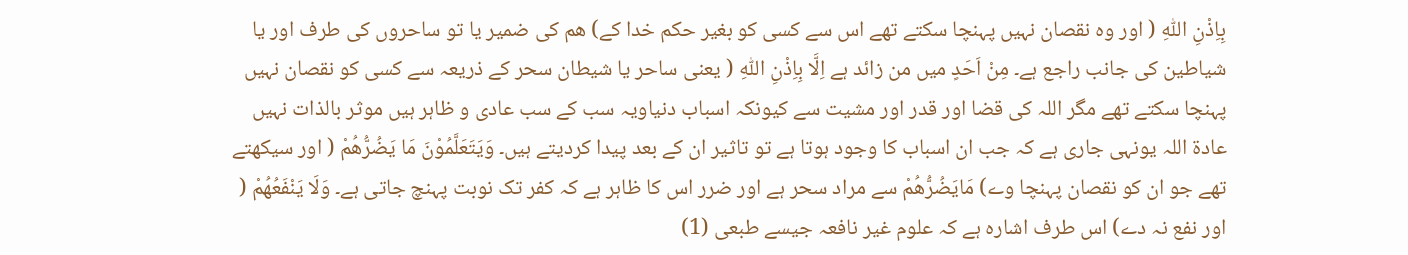بِاِذْنِ اللّٰهِ ( اور وہ نقصان نہیں پہنچا سکتے تھے اس سے کسی کو بغیر حکم خدا کے) ھم کی ضمیر یا تو ساحروں کی طرف اور یا شیاطین کی جانب راجع ہے۔ مِنْ اَحَدٍ میں من زائد ہے اِلَّا بِاِذْنِ اللّٰہِ ( یعنی ساحر یا شیطان سحر کے ذریعہ سے کسی کو نقصان نہیں پہنچا سکتے تھے مگر اللہ کی قضا اور قدر اور مشیت سے کیونکہ اسباب دنیاویہ سب کے سب عادی و ظاہر ہیں موثر بالذات نہیں عادۃ اللہ یونہی جاری ہے کہ جب ان اسباب کا وجود ہوتا ہے تو تاثیر ان کے بعد پیدا کردیتے ہیں۔ وَيَتَعَلَّمُوْنَ مَا يَضُرُّھُمْ ( اور سیکھتے تھے جو ان کو نقصان پہنچا وے) مَایَضُرُّھُمْ سے مراد سحر ہے اور ضرر اس کا ظاہر ہے کہ کفر تک نوبت پہنچ جاتی ہے۔ وَلَا يَنْفَعُھُمْ ( اور نفع نہ دے) اس طرف اشارہ ہے کہ علوم غیر نافعہ جیسے طبعی (1)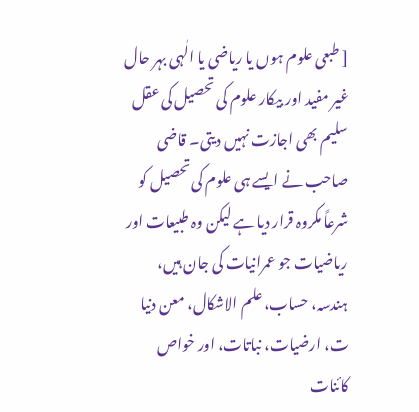[ طبعی علوم ہوں یا ریاضی یا الٰہی بہر حال غیر مفید اور بیکار علوم کی تحصیل کی عقل سلیم بھی اجازت نہیں دیتی۔ قاضی صاحب نے ایسے ہی علوم کی تحصیل کو شرعاً مکروہ قرار دیا ہے لیکن وہ طبیعات اور ریاضیات جو عمرانیات کی جان ہیں، ہندسہ، حساب، علم الاشکال، معن دنیا ت، ارضیات، نباتات، اور خواص کائنات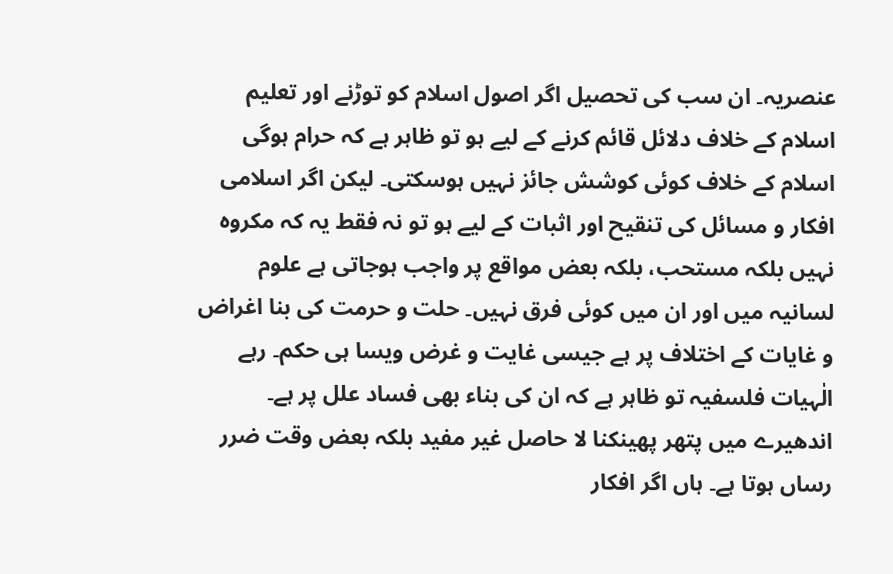عنصریہ۔ ان سب کی تحصیل اگر اصول اسلام کو توڑنے اور تعلیم اسلام کے خلاف دلائل قائم کرنے کے لیے ہو تو ظاہر ہے کہ حرام ہوگی اسلام کے خلاف کوئی کوشش جائز نہیں ہوسکتی۔ لیکن اگر اسلامی افکار و مسائل کی تنقیح اور اثبات کے لیے ہو تو نہ فقط یہ کہ مکروہ نہیں بلکہ مستحب، بلکہ بعض مواقع پر واجب ہوجاتی ہے علوم لسانیہ میں اور ان میں کوئی فرق نہیں۔ حلت و حرمت کی بنا اغراض و غایات کے اختلاف پر ہے جیسی غایت و غرض ویسا ہی حکم۔ رہے الٰہیات فلسفیہ تو ظاہر ہے کہ ان کی بناء بھی فساد علل پر ہے۔ اندھیرے میں پتھر پھینکنا لا حاصل غیر مفید بلکہ بعض وقت ضرر رساں ہوتا ہے۔ ہاں اگر افکار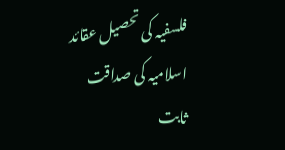فلسفیہ کی تحصیل عقائد اسلامیہ کی صداقت ثابت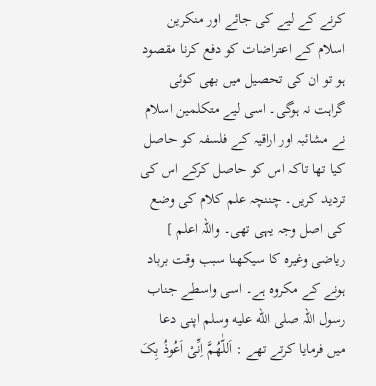کرنے کے لیے کی جائے اور منکرین اسلام کے اعتراضات کو دفع کرنا مقصود ہو تو ان کی تحصیل میں بھی کوئی گراہت نہ ہوگی۔ اسی لیے متکلمین اسلام نے مشائبہ اور اراقیہ کے فلسفہ کو حاصل کیا تھا تاکہ اس کو حاصل کرکے اس کی تردید کریں۔ چننچہ علم کلام کی وضع کی اصل وجہ یہی تھی۔ واللہ اعلم ] ریاضی وغیرہ کا سیکھنا سبب وقت برباد ہونے کے مکروہ ہے۔ اسی واسطے جناب رسول اللہ صلى الله عليه وسلم اپنی دعا میں فرمایا کرتے تھے : اَللّٰھُمَّ اِنِّیْ اَعُوذُ بِکَ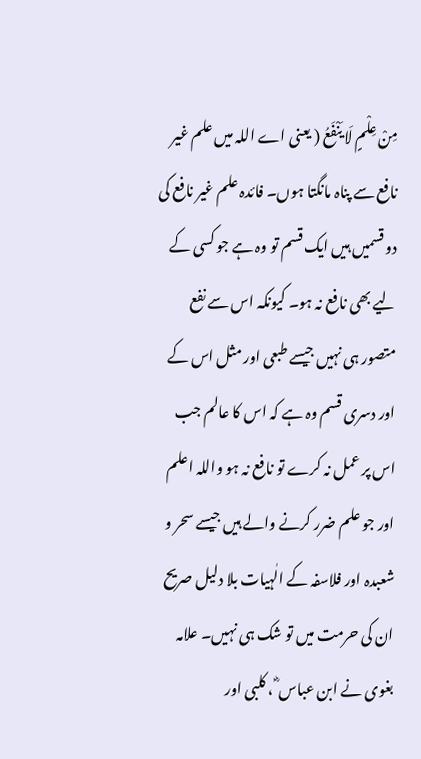مِنْ عِلْمٍ لَا یَنْفَعُ ( یعنی اے اللہ میں علم غیر نافع سے پناہ مانگتا ہوں۔ فائدہ علم غیر نافع کی دو قسمیں ہیں ایک قسم تو وہ ہے جو کسی کے لیے بھی نافع نہ ہو۔ کیونکہ اس سے نفع متصور ہی نہیں جیسے طبعی اور مثل اس کے اور دسری قسم وہ ہے کہ اس کا عالم جب اس پر عمل نہ کرے تو نافع نہ ہو واللہ اعلم اور جو علم ضرر کرنے والے ہیں جیسے سحر و شعبدہ اور فلاسفہ کے الٰہیات بلا دلیل صریح ان کی حرمت میں تو شک ہی نہیں۔ علامہ بغوی نے ابن عباس ؓ ، کلبی اور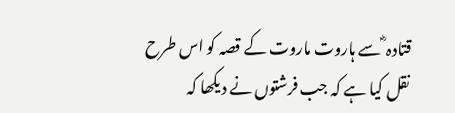قتادہ ؓ سے ہاروت ماروت کے قصہ کو اس طرح نقل کیا ہے کہ جب فرشتوں نے دیکھا کہ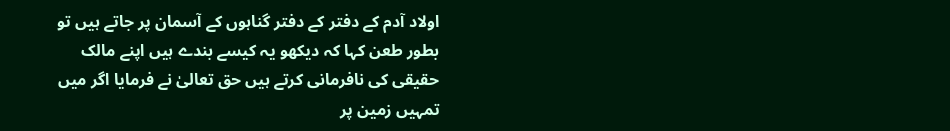اولاد آدم کے دفتر کے دفتر گناہوں کے آسمان پر جاتے ہیں تو بطور طعن کہا کہ دیکھو یہ کیسے بندے ہیں اپنے مالک حقیقی کی نافرمانی کرتے ہیں حق تعالیٰ نے فرمایا اگر میں تمہیں زمین پر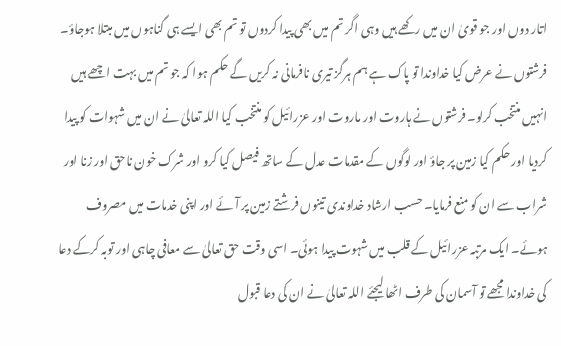اتار دوں اور جو قویٰ ان میں رکھے ہیں وہی اگر تم میں بھی پیدا کردوں تو تم بھی ایسے ہی گناہوں میں مبتلا ہوجاؤ۔ فرشتوں نے عرض کیا خداوندا تو پاک ہے ہم ہرگز تیری نافرمانی نہ کریں گے حکم ہوا کہ جو تم میں بہت اچھے ہیں انہیں منتخب کرلو۔ فرشتوں نے ہاروت اور ماروت اور عزرائیل کو منتخب کیا اللہ تعالیٰ نے ان میں شہوات کو پیدا کردیا اور حکم کیا زمین پر جاؤ اور لوگوں کے مقدمات عدل کے ساتھ فیصل کیا کرو اور شرک خون ناحق اور زنا اور شراب سے ان کو منع فرمایا۔ حسب ارشاد خداوندی تینوں فرشتے زمین پر آئے اور اپنی خدمات میں مصروف ہوئے۔ ایک مرتبہ عزرائیل کے قلب میں شہوت پیدا ہوئی۔ اسی وقت حق تعالیٰ سے معافی چاہی اور توبہ کرکے دعا کی خداوندا مجھے تو آسمان کی طرف اٹھا لیجئے اللہ تعالیٰ نے ان کی دعا قبول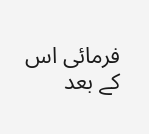فرمائی اس کے بعد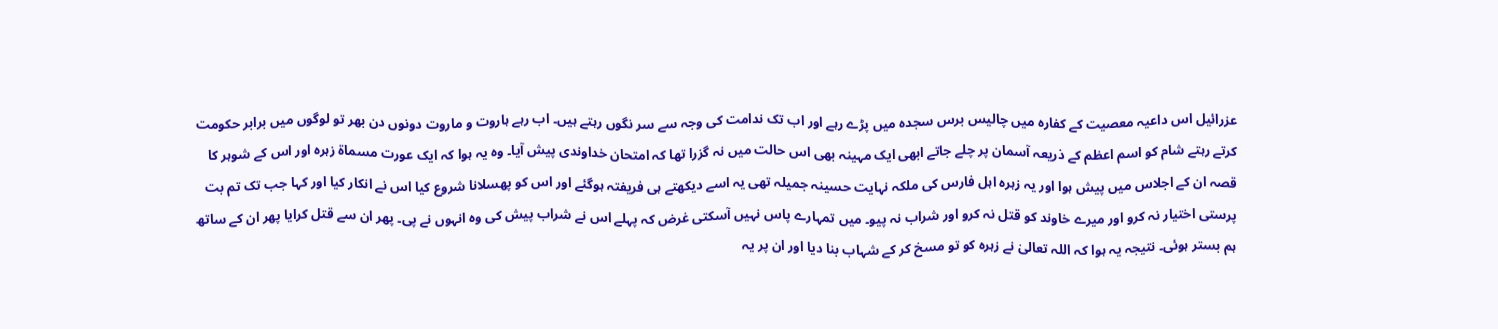عزرائیل اس داعیہ معصیت کے کفارہ میں چالیس برس سجدہ میں پڑے رہے اور اب تک ندامت کی وجہ سے سر نگوں رہتے ہیں۔ اب رہے ہاروت و ماروت دونوں دن بھر تو لوگوں میں برابر حکومت کرتے رہتے شام کو اسم اعظم کے ذریعہ آسمان پر چلے جاتے ابھی ایک مہینہ بھی اس حالت میں نہ گزرا تھا کہ امتحان خداوندی پیش آیا۔ وہ یہ ہوا کہ ایک عورت مسماۃ زہرہ اور اس کے شوہر کا قصہ ان کے اجلاس میں پیش ہوا اور یہ زہرہ اہل فارس کی ملکہ نہایت حسینہ جمیلہ تھی یہ اسے دیکھتے ہی فریفتہ ہوگئے اور اس کو پھسلانا شروع کیا اس نے انکار کیا اور کہا جب تک تم بت پرستی اختیار نہ کرو اور میرے خاوند کو قتل نہ کرو اور شراب نہ پیو۔ میں تمہارے پاس نہیں آسکتی غرض کہ پہلے اس نے شراب پیش کی وہ انہوں نے پی۔ پھر ان سے قتل کرایا پھر ان کے ساتھ ہم بستر ہوئی۔ نتیجہ یہ ہوا کہ اللہ تعالیٰ نے زہرہ کو تو مسخ کر کے شہاب بنا دیا اور ان پر یہ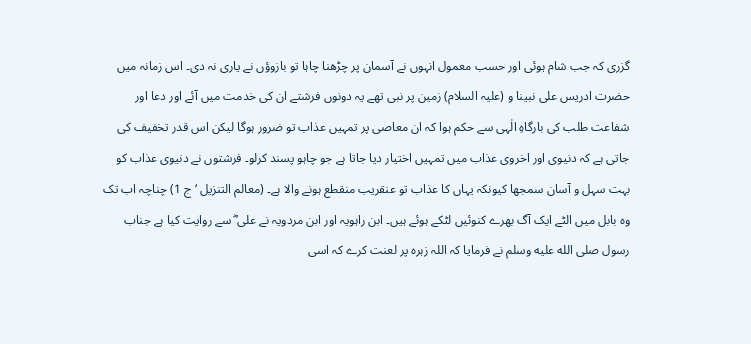گزری کہ جب شام ہوئی اور حسب معمول انہوں نے آسمان پر چڑھنا چاہا تو بازوؤں نے یاری نہ دی۔ اس زمانہ میں حضرت ادریس علی نبینا و (علیہ السلام) زمین پر نبی تھے یہ دونوں فرشتے ان کی خدمت میں آئے اور دعا اور شفاعت طلب کی بارگاہِ الٰہی سے حکم ہوا کہ ان معاصی پر تمہیں عذاب تو ضرور ہوگا لیکن اس قدر تخفیف کی جاتی ہے کہ دنیوی اور اخروی عذاب میں تمہیں اختیار دیا جاتا ہے جو چاہو پسند کرلو۔ فرشتوں نے دنیوی عذاب کو بہت سہل و آسان سمجھا کیونکہ یہاں کا عذاب تو عنقریب منقطع ہونے والا ہے۔ (معالم التنزیل ‘ ج 1) چناچہ اب تک وہ بابل میں الٹے ایک آگ بھرے کنوئیں لٹکے ہوئے ہیں۔ ابن راہویہ اور ابن مردویہ نے علی ؓ سے روایت کیا ہے جناب رسول صلى الله عليه وسلم نے فرمایا کہ اللہ زہرہ پر لعنت کرے کہ اسی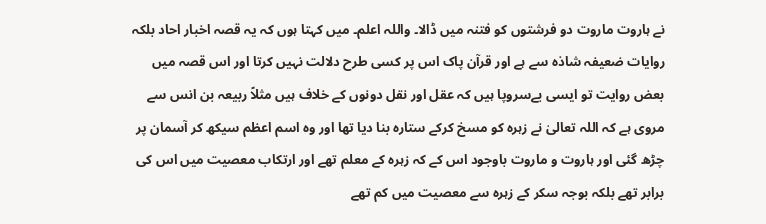نے ہاروت ماروت دو فرشتوں کو فتنہ میں ڈالا۔ واللہ اعلم۔ میں کہتا ہوں کہ یہ قصہ اخبار احاد بلکہ روایات ضعیفہ شاذہ سے ہے اور قرآن پاک اس پر کسی طرح دلالت نہیں کرتا اور اس قصہ میں بعض روایت تو ایسی بےسروپا ہیں کہ عقل اور نقل دونوں کے خلاف ہیں مثلاً ربیعہ بن انس سے مروی ہے کہ اللہ تعالیٰ نے زہرہ کو مسخ کرکے ستارہ بنا دیا تھا اور وہ اسم اعظم سیکھ کر آسمان پر چڑھ گئی اور ہاروت و ماروت باوجود اس کے کہ زہرہ کے معلم تھے اور ارتکاب معصیت میں اس کی برابر تھے بلکہ بوجہ سکر کے زہرہ سے معصیت میں کم تھے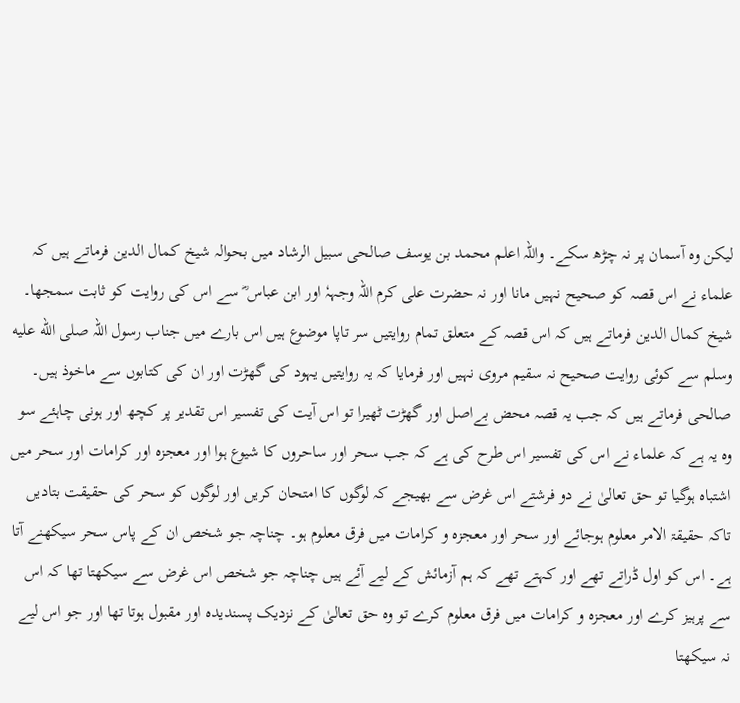لیکن وہ آسمان پر نہ چڑھ سکے۔ واللہ اعلم محمد بن یوسف صالحی سبیل الرشاد میں بحوالہ شیخ کمال الدین فرماتے ہیں کہ علماء نے اس قصہ کو صحیح نہیں مانا اور نہ حضرت علی کرم اللہ وجہہٗ اور ابن عباس ؓ سے اس کی روایت کو ثابت سمجھا۔ شیخ کمال الدین فرماتے ہیں کہ اس قصہ کے متعلق تمام روایتیں سر تاپا موضوع ہیں اس بارے میں جناب رسول اللہ صلى الله عليه وسلم سے کوئی روایت صحیح نہ سقیم مروی نہیں اور فرمایا کہ یہ روایتیں یہود کی گھڑت اور ان کی کتابوں سے ماخوذ ہیں۔ صالحی فرماتے ہیں کہ جب یہ قصہ محض بےاصل اور گھڑت ٹھیرا تو اس آیت کی تفسیر اس تقدیر پر کچھ اور ہونی چاہئے سو وہ یہ ہے کہ علماء نے اس کی تفسیر اس طرح کی ہے کہ جب سحر اور ساحروں کا شیوع ہوا اور معجزہ اور کرامات اور سحر میں اشتباہ ہوگیا تو حق تعالیٰ نے دو فرشتے اس غرض سے بھیجے کہ لوگوں کا امتحان کریں اور لوگوں کو سحر کی حقیقت بتادیں تاکہ حقیقۃ الامر معلوم ہوجائے اور سحر اور معجزہ و کرامات میں فرق معلوم ہو۔ چناچہ جو شخص ان کے پاس سحر سیکھنے آتا ہے۔ اس کو اول ڈراتے تھے اور کہتے تھے کہ ہم آزمائش کے لیے آئے ہیں چناچہ جو شخص اس غرض سے سیکھتا تھا کہ اس سے پرہیز کرے اور معجزہ و کرامات میں فرق معلوم کرے تو وہ حق تعالیٰ کے نزدیک پسندیدہ اور مقبول ہوتا تھا اور جو اس لیے نہ سیکھتا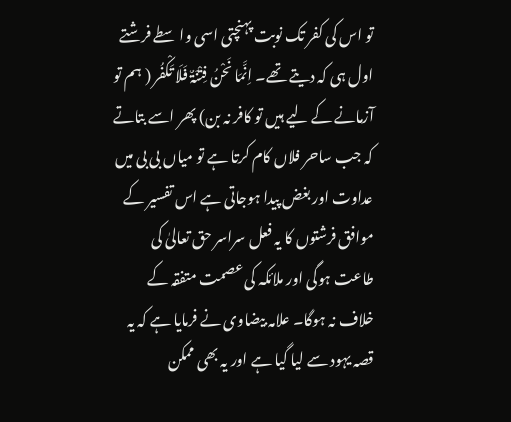تو اس کی کفر تک نوبت پہنچتی اسی واسطے فرشتے اول ہی کہ دیتے تھے۔ اِنَّمَا نَحْنُ فِتْنَۃٌ فَلَا تَکْفُر ( ہم تو آزمانے کے لیے ہیں تو کافر نہ بن) پھر اسے بتاتے کہ جب ساحر فلاں کام کرتا ہے تو میاں بی بی میں عداوت اور بغض پیدا ہوجاتی ہے اس تفسیر کے موافق فرشتوں کا یہ فعل سراسر حق تعالیٰ کی طاعت ہوگی اور ملائکہ کی عصمت متفقہ کے خلاف نہ ہوگا۔ علامہ بیضاوی نے فرمایا ہے کہ یہ قصہ یہود سے لیا گیا ہے اور یہ بھی ممکن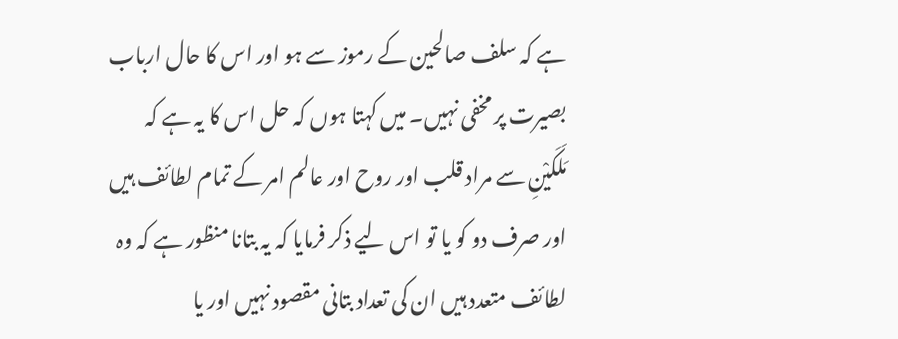ہے کہ سلف صالحین کے رموز سے ہو اور اس کا حال ارباب بصیرت پر مخفی نہیں۔ میں کہتا ہوں کہ حل اس کا یہ ہے کہ مَلَکَیْنِ سے مراد قلب اور روح اور عالم امر کے تمام لطائف ہیں اور صرف دو کو یا تو اس لیے ذکر فرمایا کہ یہ بتانا منظور ہے کہ وہ لطائف متعدد ہیں ان کی تعداد بتانی مقصود نہیں اور یا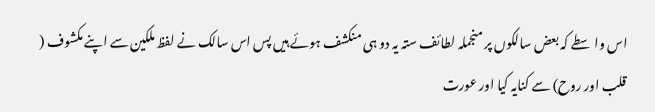اس واسطے کہ بعض سالکوں پر منجملہ لطائف ستہ یہ دو ہی منکشف ہوئے ہیں پس اس سالک نے لفظ ملکین سے اپنے مکشوف ( قلب اور روح) سے کنایہ کیا اور عورت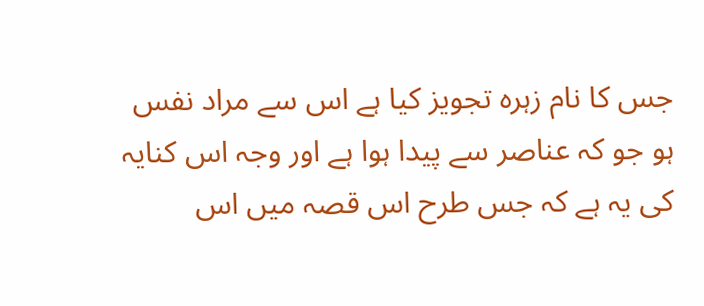جس کا نام زہرہ تجویز کیا ہے اس سے مراد نفس ہو جو کہ عناصر سے پیدا ہوا ہے اور وجہ اس کنایہ کی یہ ہے کہ جس طرح اس قصہ میں اس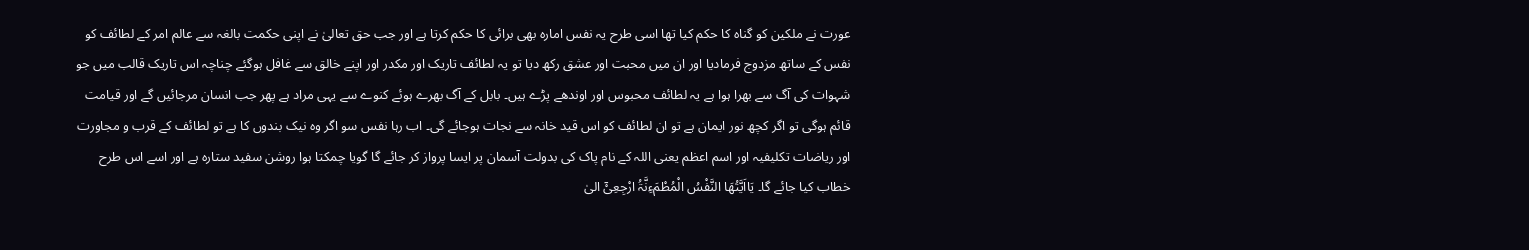عورت نے ملکین کو گناہ کا حکم کیا تھا اسی طرح یہ نفس امارہ بھی برائی کا حکم کرتا ہے اور جب حق تعالیٰ نے اپنی حکمت بالغہ سے عالم امر کے لطائف کو نفس کے ساتھ مزدوج فرمادیا اور ان میں محبت اور عشق رکھ دیا تو یہ لطائف تاریک اور مکدر اور اپنے خالق سے غافل ہوگئے چناچہ اس تاریک قالب میں جو شہوات کی آگ سے بھرا ہوا ہے یہ لطائف محبوس اور اوندھے پڑے ہیں۔ بابل کے آگ بھرے ہوئے کنوے سے یہی مراد ہے پھر جب انسان مرجائیں گے اور قیامت قائم ہوگی تو اگر کچھ نور ایمان ہے تو ان لطائف کو اس قید خانہ سے نجات ہوجائے گی۔ اب رہا نفس سو اگر وہ نیک بندوں کا ہے تو لطائف کے قرب و مجاورت اور ریاضات تکلیفیہ اور اسم اعظم یعنی اللہ کے نام پاک کی بدولت آسمان پر ایسا پرواز کر جائے گا گویا چمکتا ہوا روشن سفید ستارہ ہے اور اسے اس طرح خطاب کیا جائے گا۔ یَااَیَّتُھَا النَّفْسُ الْمُطْمَءِنَّۃُ ارْجِعِیْٓ الیٰ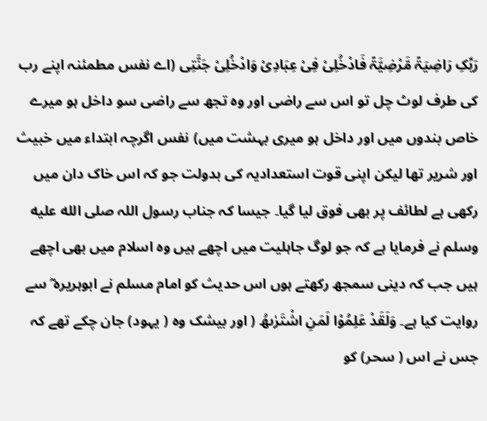رَبِّکِ رَاضِیَۃً مَّرْضِیَّۃً فَادْخُلِیْ فِیْ عِبَادِیْ وَادْخُلِیْ جَنَّتِی (اے نفس مطمئنہ اپنے رب کی طرف لوٹ چل تو اس سے راضی اور وہ تجھ سے راضی سو داخل ہو میرے خاص بندوں میں اور داخل ہو میری بہشت میں) نفس اگرچہ ابتداء میں خبیث اور شریر تھا لیکن اپنی قوت استعدادیہ کی بدولت جو کہ اس خاک دان میں رکھی ہے لطائف پر بھی فوق لیا گیا۔ جیسا کہ جناب رسول اللہ صلى الله عليه وسلم نے فرمایا ہے کہ جو لوگ جاہلیت میں اچھے ہیں وہ اسلام میں بھی اچھے ہیں جب کہ دینی سمجھ رکھتے ہوں اس حدیث کو امام مسلم نے ابوہریرہ ؓ سے روایت کیا ہے۔ وَلَقَدْ عَلِمُوْا لَمَنِ اشْتَرٰىھُ ( اور بیشک وہ ( یہود) جان چکے تھے کہ جس نے اس ( سحر) کو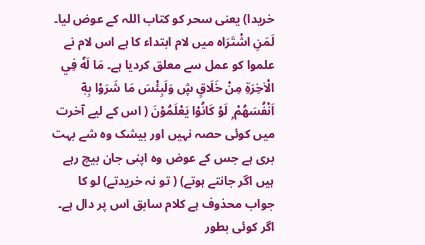خریدا) یعنی سحر کو کتاب اللہ کے عوض لیا۔ لَمَنِ اشْتَرَاہ میں لام ابتداء کا ہے اس لام نے علموا کو عمل سے معلق کردیا ہے۔ مَا لَهٗ فِي الْاٰخِرَةِ مِنْ خَلَاقٍ ڜ وَلَبِئْسَ مَا شَرَوْا بِهٖٓ اَنْفُسَھُمْ ۭ لَوْ كَانُوْا يَعْلَمُوْنَ ( اس کے لیے آخرت میں کوئی حصہ نہیں اور بیشک وہ شے بہت بری ہے جس کے عوض وہ اپنی جان بیچ رہے ہیں اگر جانتے ہوتے) ( تو نہ خریدتے) لو کا جواب محذوف ہے کلام سابق اس پر دال ہے۔ اگر کوئی بطور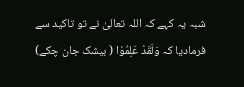شبہ یہ کہے کہ اللہ تعالیٰ نے تو تاکید سے فرمادیا کہ وَلَقَدْ عَلِمُوْا ( بیشک جان چکے)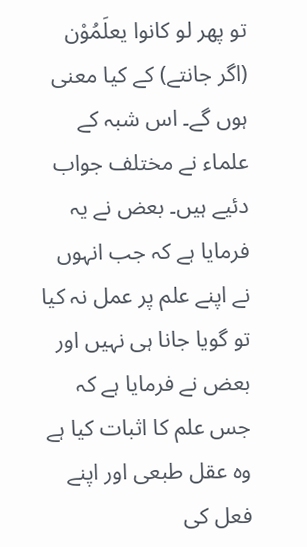تو پھر لو کانوا یعلَمُوْن (اگر جانتے) کے کیا معنی ہوں گے۔ اس شبہ کے علماء نے مختلف جواب دئیے ہیں۔ بعض نے یہ فرمایا ہے کہ جب انہوں نے اپنے علم پر عمل نہ کیا تو گویا جانا ہی نہیں اور بعض نے فرمایا ہے کہ جس علم کا اثبات کیا ہے وہ عقل طبعی اور اپنے فعل کی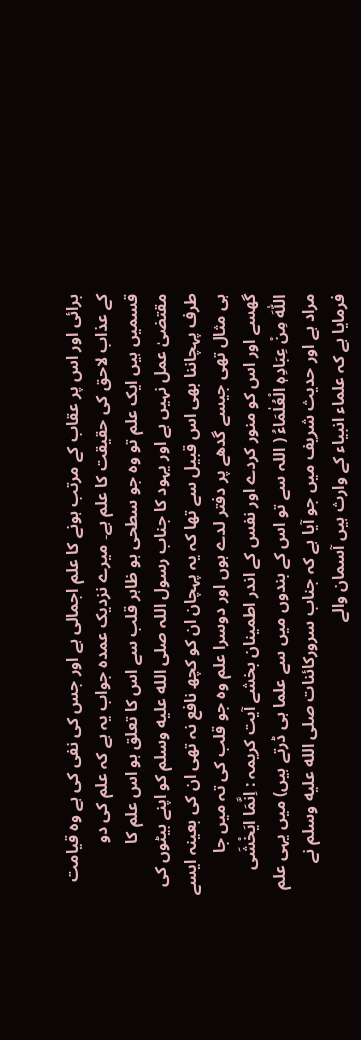برائی اور اس پر عقاب کے مرتب ہونے کا علم اجمالی ہے اور جس کی نفی کی ہے وہ قیامت کے عذاب لاحق کی حقیقت کا علم ہے۔ میرے نزدیک عمدہ جواب یہ ہے کہ علم کی دو قسمیں ہیں ایک علم تو وہ جو سطحی ہو ظاہر قلب سے اس کا تعلق ہو اس علم کا مقتضیٰ عمل نہیں ہے اور یہود کا جناب رسول اللہ صلى الله عليه وسلم کو اپنے بیٹوں کی طرف پہچاننا بھی اس قبیل سے تھا کہ یہ پہچان ان کو کچھ نافع نہ تھی ان کی بعینہ ایسے ہی مثال تھی جیسے گدھے پر دفتر لدے ہوں اور دوسرا علم وہ جو قلب کی تہ میں جا گھسے اور اس کو منور کردے اور نفس کے اندر اطمینان بخشے آیت کریمہ : اِنَّمَا ایَخْشَی اللّٰہَ مِنْ عِبَادِہٖ الْعُلٰمَاءُ ( اللہ سے تو اس کے بندوں میں سے علما ہی ڈرتے ہیں) میں یہی علم مراد ہے اور حدیث شریف میں جو آیا ہے کہ جناب سرورکائنات صلى الله عليه وسلم نے فرمایا ہے کہ علماء انبیاء کے وارث ہیں آسمان والے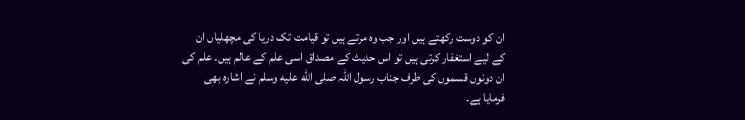ان کو دوست رکھتے ہیں اور جب وہ مرتے ہیں تو قیامت تک دریا کی مچھلیاں ان کے لیے استغفار کرتی ہیں تو اس حدیث کے مصداق اسی علم کے عالم ہیں۔ علم کی ان دونوں قسموں کی طرف جناب رسول اللہ صلى الله عليه وسلم نے اشارہ بھی فرمایا ہے۔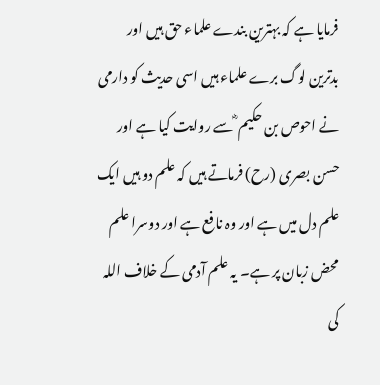فرمایا ہے کہ بہترین بندے علماء حق ہیں اور بدترین لوگ برے علماء ہیں اسی حدیث کو دارمی نے احوص بن حکیم ؓ سے روایت کیا ہے اور حسن بصری (رح) فرماتے ہیں کہ علم دو ہیں ایک علم دل میں ہے اور وہ نافع ہے اور دوسرا علم محض زبان پر ہے۔ یہ علم آدمی کے خلاف اللہ کی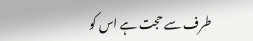طرف سے حجت ہے اس کو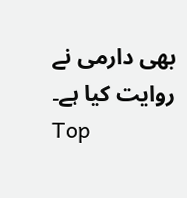بھی دارمی نے روایت کیا ہے۔
Top